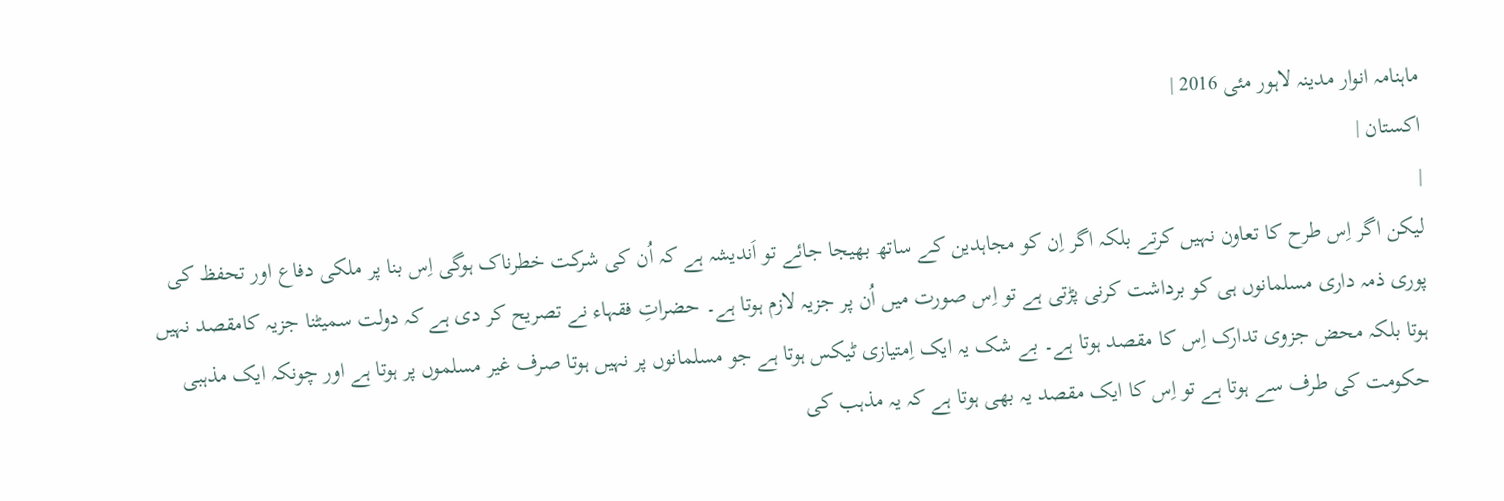ماہنامہ انوار مدینہ لاہور مئی 2016 |
اكستان |
|
لیکن اگر اِس طرح کا تعاون نہیں کرتے بلکہ اگر اِن کو مجاہدین کے ساتھ بھیجا جائے تو اَندیشہ ہے کہ اُن کی شرکت خطرناک ہوگی اِس بنا پر ملکی دفاع اور تحفظ کی پوری ذمہ داری مسلمانوں ہی کو برداشت کرنی پڑتی ہے تو اِس صورت میں اُن پر جزیہ لازم ہوتا ہے۔ حضراتِ فقہاء نے تصریح کر دی ہے کہ دولت سمیٹنا جزیہ کامقصد نہیں ہوتا بلکہ محض جزوی تدارک اِس کا مقصد ہوتا ہے۔ بے شک یہ ایک اِمتیازی ٹیکس ہوتا ہے جو مسلمانوں پر نہیں ہوتا صرف غیر مسلموں پر ہوتا ہے اور چونکہ ایک مذہبی حکومت کی طرف سے ہوتا ہے تو اِس کا ایک مقصد یہ بھی ہوتا ہے کہ یہ مذہب کی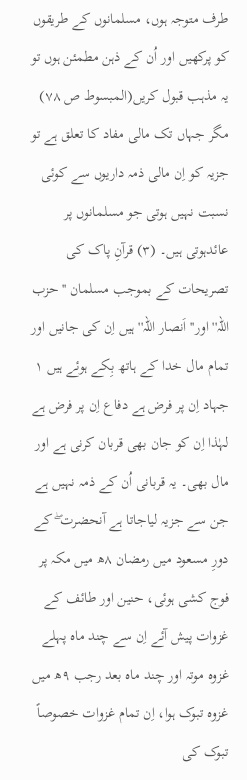طرف متوجہ ہوں، مسلمانوں کے طریقوں کو پرکھیں اور اُن کے ذہن مطمئن ہوں تو یہ مذہب قبول کریں(المبسوط ص ٧٨) مگر جہاں تک مالی مفاد کا تعلق ہے تو جزیہ کو اِن مالی ذمہ داریوں سے کوئی نسبت نہیں ہوتی جو مسلمانوں پر عائدہوتی ہیں۔ (٣) قرآنِ پاک کی تصریحات کے بموجب مسلمان ''حزب اللہ'' اور''اَنصار اللہ'' ہیں اِن کی جانیں اور تمام مال خدا کے ہاتھ بِکے ہوئے ہیں ١ جہاد اِن پر فرض ہے دفاع اِن پر فرض ہے لہٰذا اِن کو جان بھی قربان کرنی ہے اور مال بھی۔ یہ قربانی اُن کے ذمہ نہیں ہے جن سے جزیہ لیاجاتا ہے آنحضرت ۖ کے دورِ مسعود میں رمضان ٨ھ میں مکہ پر فوج کشی ہوئی، حنین اور طائف کے غزوات پیش آئے اِن سے چند ماہ پہلے غزوہ موتہ اور چند ماہ بعد رجب ٩ھ میں غزوہ تبوک ہوا، اِن تمام غزوات خصوصاً تبوک کی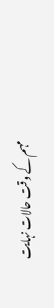مہم کے وقت حالات نہایت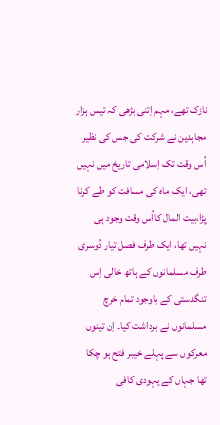نازک تھے، مہم اِتنی بڑھی کہ تیس ہزار مجاہدین نے شرکت کی جس کی نظیر اُس وقت تک اِسلامی تاریخ میں نہیں تھی، ایک ماہ کی مسافت کو طے کرنا پڑا،بیت المال کااُس وقت وجود ہی نہیں تھا، ایک طرف فصل تیار دُوسری طرف مسلمانوں کے ہاتھ خالی اِس تنگدستی کے باوجود تمام خرچ مسلمانوں نے برداشت کیا۔ اِن تینوں معرکوں سے پہلے خیبر فتح ہو چکا تھا جہاں کے یہودی کافی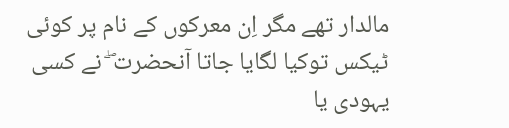مالدار تھے مگر اِن معرکوں کے نام پر کوئی ٹیکس توکیا لگایا جاتا آنحضرت ۖ نے کسی یہودی یا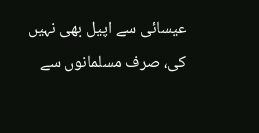عیسائی سے اپیل بھی نہیں کی، صرف مسلمانوں سے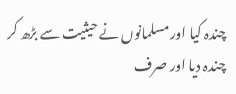چندہ کیا اور مسلمانوں نے حیثیت سے بڑھ کر چندہ دیا اور صرف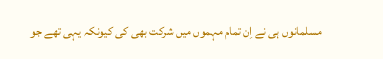مسلمانوں ہی نے اِن تمام مہموں میں شرکت بھی کی کیونکہ یہی تھے جو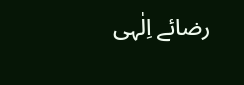رضائے اِلٰہی